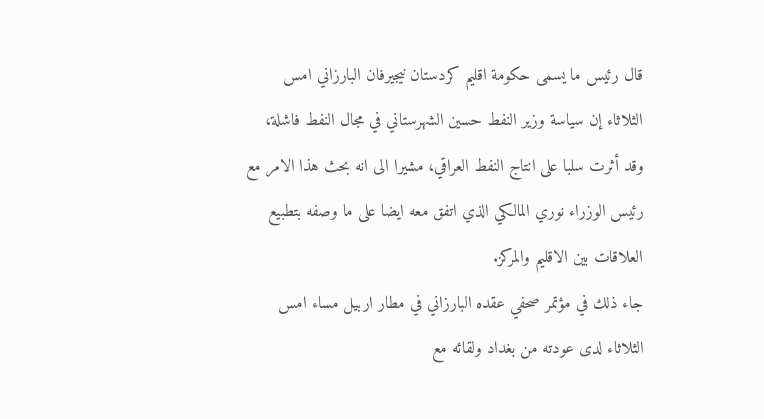قال رئيس ما يسمى حكومة اقليم كردستان نيجيرفان البارزاني امس الثلاثاء إن سياسة وزير النفط حسين الشهرستاني في مجال النفط فاشلة، وقد أثرت سلبا على انتاج النفط العراقي، مشيرا الى انه بحث هذا الامر مع رئيس الوزراء نوري المالكي الذي اتفق معه ايضا على ما وصفه بتطبيع العلاقات بين الاقليم والمركز.
جاء ذلك في مؤتمر صحفي عقده البارزاني في مطار اربيل مساء امس الثلاثاء لدى عودته من بغداد ولقائه مع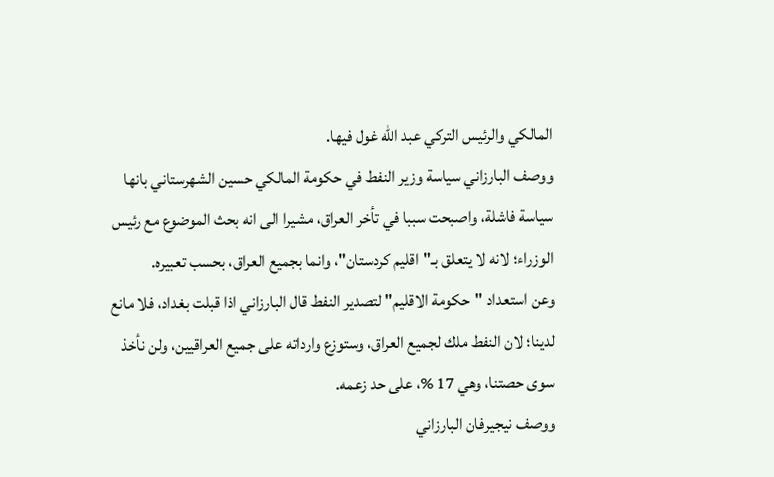المالكي والرئيس التركي عبد الله غول فيها.
ووصف البارزاني سياسة وزير النفط في حكومة المالكي حسين الشهرستاني بانها سياسة فاشلة، واصبحت سببا في تأخر العراق، مشيرا الى انه بحث الموضوع مع رئيس الوزراء؛ لانه لا يتعلق بـ"اقليم كردستان"، وانما بجميع العراق، بحسب تعبيره.
وعن استعداد "حكومة الاقليم" لتصدير النفط قال البارزاني اذا قبلت بغداد، فلا مانع لدينا؛ لان النفط ملك لجميع العراق، وستوزع وارداته على جميع العراقيين، ولن نأخذ سوى حصتنا، وهي 17 %، على حد زعمه.
ووصف نيجيرفان البارزاني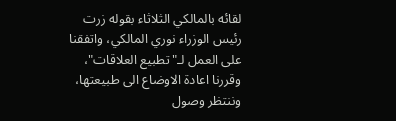لقائه بالمالكي الثلاثاء بقوله زرت رئيس الوزراء نوري المالكي، واتفقنا على العمل لـ"تطبيع العلاقات"، وقررنا اعادة الاوضاع الى طبيعتها، وننتظر وصول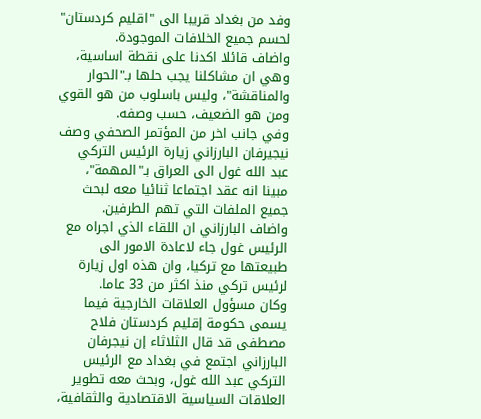وفد من بغداد قريبا الى "اقليم كردستان" لحسم جميع الخلافات الموجودة.
واضاف قائلا اكدنا على نقطة اساسية، وهي ان مشاكلنا يجب حلها بـ"الحوار والمناقشة"، وليس باسلوب من هو القوي ومن هو الضعيف، حسب وصفه.
وفي جانب اخر من المؤتمر الصحفي وصف نيجيرفان البارزاني زيارة الرئيس التركي عبد الله غول الى العراق بـ"المهمة"، مبينا انه عقد اجتماعا ثنائيا معه لبحث جميع الملفات التي تهم الطرفين.
واضاف البارزاني ان اللقاء الذي اجراه مع الرئيس غول جاء لاعادة الامور الى طبيعتها مع تركيا، وان هذه اول زيارة لرئيس تركي منذ اكثر من 33 عاما.
وكان مسؤول العلاقات الخارجية فيما يسمى حكومة إقليم كردستان فلاح مصطفى قد قال الثلاثاء إن نيجرفان البارزاني اجتمع في بغداد مع الرئيس التركي عبد الله غول، وبحث معه تطوير العلاقات السياسية الاقتصادية والثقافية،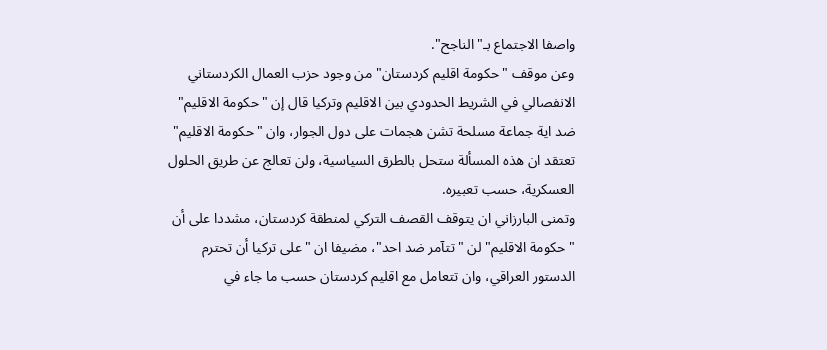واصفا الاجتماع بـ"الناجح".
وعن موقف "حكومة اقليم كردستان" من وجود حزب العمال الكردستاني الانفصالي في الشريط الحدودي بين الاقليم وتركيا قال إن "حكومة الاقليم" ضد اية جماعة مسلحة تشن هجمات على دول الجوار، وان "حكومة الاقليم" تعتقد ان هذه المسألة ستحل بالطرق السياسية، ولن تعالج عن طريق الحلول العسكرية، حسب تعبيره.
وتمنى البارزاني ان يتوقف القصف التركي لمنطقة كردستان، مشددا على أن "حكومة الاقليم" لن "تتآمر ضد احد"، مضيفا ان "على تركيا أن تحترم الدستور العراقي، وان تتعامل مع اقليم كردستان حسب ما جاء في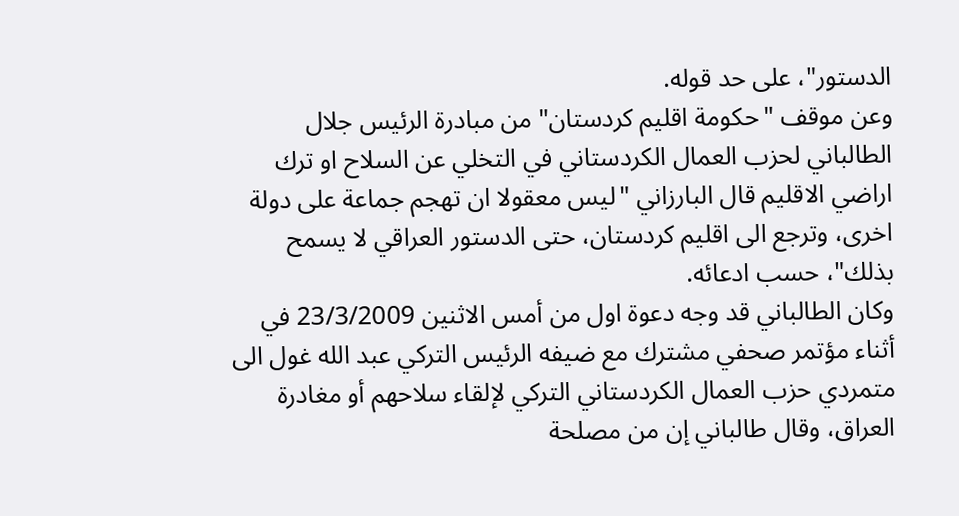الدستور"، على حد قوله.
وعن موقف "حكومة اقليم كردستان" من مبادرة الرئيس جلال الطالباني لحزب العمال الكردستاني في التخلي عن السلاح او ترك اراضي الاقليم قال البارزاني "ليس معقولا ان تهجم جماعة على دولة اخرى، وترجع الى اقليم كردستان، حتى الدستور العراقي لا يسمح بذلك"، حسب ادعائه.
وكان الطالباني قد وجه دعوة اول من أمس الاثنين 23/3/2009 في أثناء مؤتمر صحفي مشترك مع ضيفه الرئيس التركي عبد الله غول الى متمردي حزب العمال الكردستاني التركي لإلقاء سلاحهم أو مغادرة العراق، وقال طالباني إن من مصلحة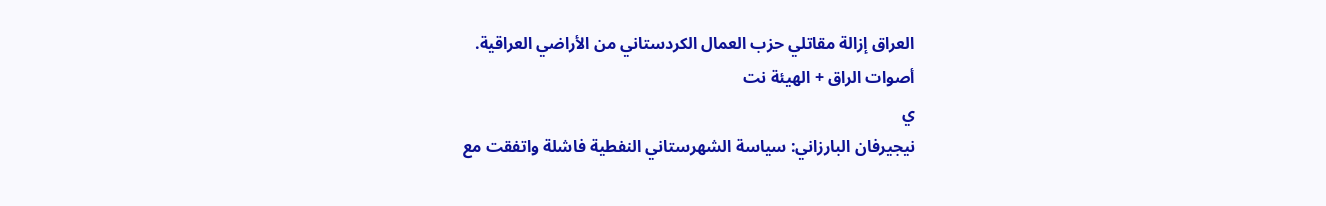العراق إزالة مقاتلي حزب العمال الكردستاني من الأراضي العراقية.
أصوات الراق + الهيئة نت
ي
نيجيرفان البارزاني: سياسة الشهرستاني النفطية فاشلة واتفقت مع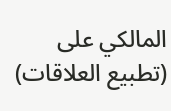المالكي على (تطبيع العلاقات)